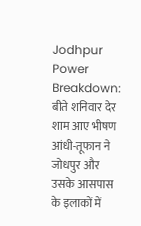Jodhpur Power Breakdown: बीते शनिवार देर शाम आए भीषण आंधी-तूफान ने जोधपुर और उसके आसपास के इलाकों में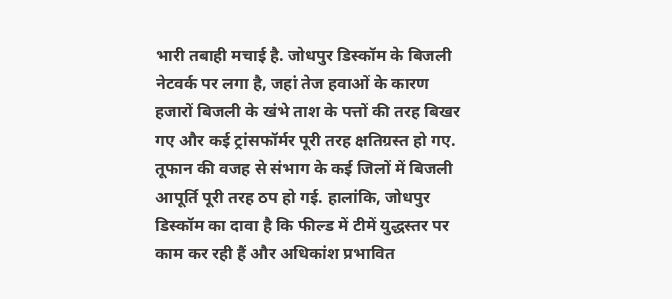भारी तबाही मचाई है. जोधपुर डिस्कॉम के बिजली नेटवर्क पर लगा है, जहां तेज हवाओं के कारण हजारों बिजली के खंभे ताश के पत्तों की तरह बिखर गए और कई ट्रांसफॉर्मर पूरी तरह क्षतिग्रस्त हो गए. तूफान की वजह से संभाग के कई जिलों में बिजली आपूर्ति पूरी तरह ठप हो गई. हालांकि, जोधपुर डिस्कॉम का दावा है कि फील्ड में टीमें युद्धस्तर पर काम कर रही हैं और अधिकांश प्रभावित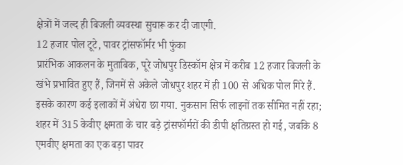क्षेत्रों में जल्द ही बिजली व्यवस्था सुचारू कर दी जाएगी.
12 हजार पोल टूटे, पावर ट्रांसफॉर्मर भी फुंका
प्रारंभिक आकलन के मुताबिक, पूरे जोधपुर डिस्कॉम क्षेत्र में करीब 12 हजार बिजली के खंभे प्रभावित हुए हैं, जिनमें से अकेले जोधपुर शहर में ही 100 से अधिक पोल गिरे हैं. इसके कारण कई इलाकों में अंधेरा छा गया. नुकसान सिर्फ लाइनों तक सीमित नहीं रहा; शहर में 315 केवीए क्षमता के चार बड़े ट्रांसफॉर्मरों की डीपी क्षतिग्रस्त हो गई, जबकि 8 एमवीए क्षमता का एक बड़ा पावर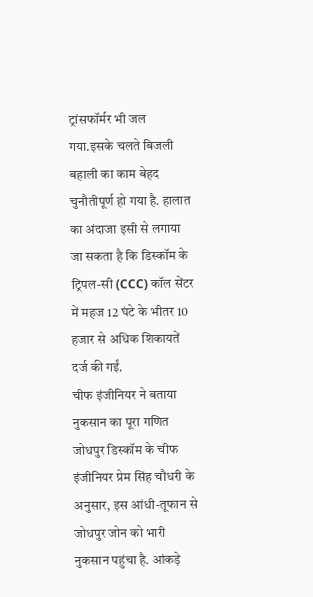ट्रांसफॉर्मर भी जल गया.इसके चलते बिजली बहाली का काम बेहद चुनौतीपूर्ण हो गया है. हालात का अंदाजा इसी से लगाया जा सकता है कि डिस्कॉम के ट्रिपल-सी (CCC) कॉल सेंटर में महज 12 घंटे के भीतर 10 हजार से अधिक शिकायतें दर्ज की गईं.
चीफ इंजीनियर ने बताया नुकसान का पूरा गणित
जोधपुर डिस्कॉम के चीफ इंजीनियर प्रेम सिंह चौधरी के अनुसार, इस आंधी-तूफान से जोधपुर जोन को भारी नुकसान पहुंचा है. आंकड़े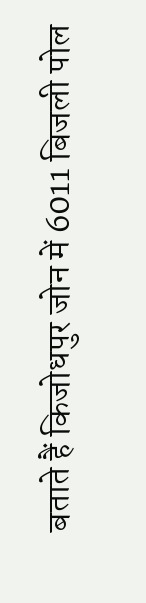बताते हैं किजोधपुर जोन में 6011 बिजली पोल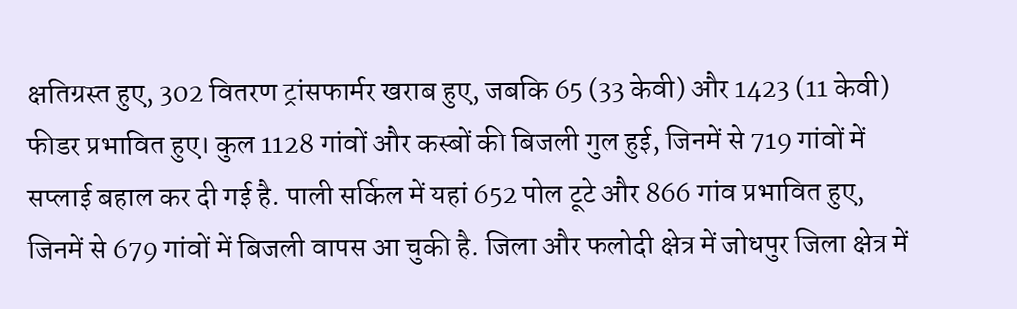क्षतिग्रस्त हुए, 302 वितरण ट्रांसफार्मर खराब हुए, जबकि 65 (33 केवी) और 1423 (11 केवी) फीडर प्रभावित हुए। कुल 1128 गांवों और कस्बों की बिजली गुल हुई, जिनमें से 719 गांवों में सप्लाई बहाल कर दी गई है. पाली सर्किल में यहां 652 पोल टूटे और 866 गांव प्रभावित हुए, जिनमें से 679 गांवों में बिजली वापस आ चुकी है. जिला और फलोदी क्षेत्र में जोधपुर जिला क्षेत्र में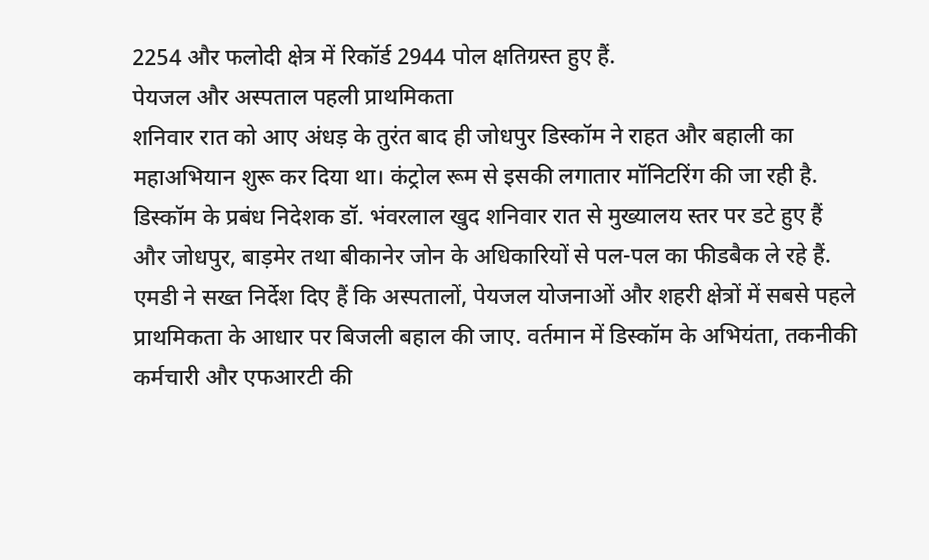2254 और फलोदी क्षेत्र में रिकॉर्ड 2944 पोल क्षतिग्रस्त हुए हैं.
पेयजल और अस्पताल पहली प्राथमिकता
शनिवार रात को आए अंधड़ के तुरंत बाद ही जोधपुर डिस्कॉम ने राहत और बहाली का महाअभियान शुरू कर दिया था। कंट्रोल रूम से इसकी लगातार मॉनिटरिंग की जा रही है. डिस्कॉम के प्रबंध निदेशक डॉ. भंवरलाल खुद शनिवार रात से मुख्यालय स्तर पर डटे हुए हैं और जोधपुर, बाड़मेर तथा बीकानेर जोन के अधिकारियों से पल-पल का फीडबैक ले रहे हैं.
एमडी ने सख्त निर्देश दिए हैं कि अस्पतालों, पेयजल योजनाओं और शहरी क्षेत्रों में सबसे पहले प्राथमिकता के आधार पर बिजली बहाल की जाए. वर्तमान में डिस्कॉम के अभियंता, तकनीकी कर्मचारी और एफआरटी की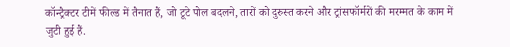कॉन्ट्रैक्टर टीमें फील्ड में तैनात हैं, जो टूटे पोल बदलने, तारों को दुरुस्त करने और ट्रांसफॉर्मरों की मरम्मत के काम में जुटी हुई हैं.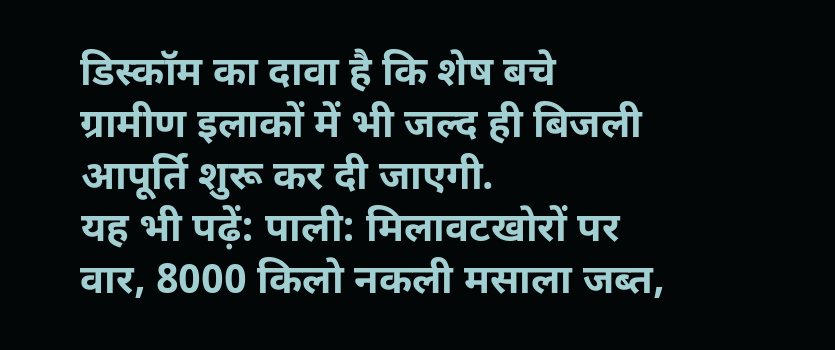डिस्कॉम का दावा है कि शेष बचे ग्रामीण इलाकों में भी जल्द ही बिजली आपूर्ति शुरू कर दी जाएगी.
यह भी पढ़ें: पाली: मिलावटखोरों पर वार, 8000 किलो नकली मसाला जब्त,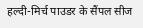हल्दी-मिर्च पाउडर के सैंपल सीज